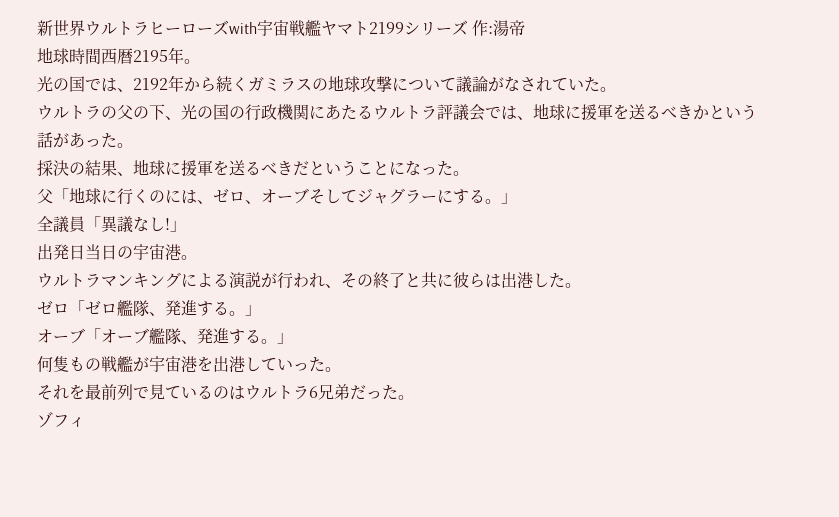新世界ウルトラヒーローズwith宇宙戦艦ヤマト2199シリーズ 作:湯帝
地球時間西暦2195年。
光の国では、2192年から続くガミラスの地球攻撃について議論がなされていた。
ウルトラの父の下、光の国の行政機関にあたるウルトラ評議会では、地球に援軍を送るべきかという話があった。
採決の結果、地球に援軍を送るべきだということになった。
父「地球に行くのには、ゼロ、オーブそしてジャグラーにする。」
全議員「異議なし!」
出発日当日の宇宙港。
ウルトラマンキングによる演説が行われ、その終了と共に彼らは出港した。
ゼロ「ゼロ艦隊、発進する。」
オーブ「オーブ艦隊、発進する。」
何隻もの戦艦が宇宙港を出港していった。
それを最前列で見ているのはウルトラ6兄弟だった。
ゾフィ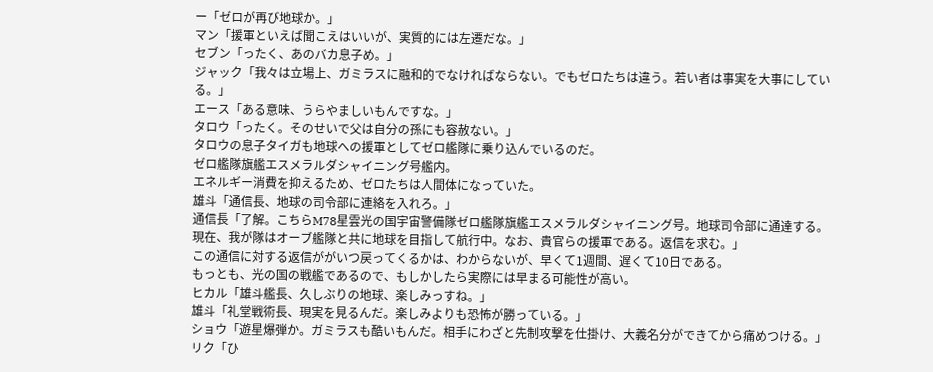ー「ゼロが再び地球か。」
マン「援軍といえば聞こえはいいが、実質的には左遷だな。」
セブン「ったく、あのバカ息子め。」
ジャック「我々は立場上、ガミラスに融和的でなければならない。でもゼロたちは違う。若い者は事実を大事にしている。」
エース「ある意味、うらやましいもんですな。」
タロウ「ったく。そのせいで父は自分の孫にも容赦ない。」
タロウの息子タイガも地球への援軍としてゼロ艦隊に乗り込んでいるのだ。
ゼロ艦隊旗艦エスメラルダシャイニング号艦内。
エネルギー消費を抑えるため、ゼロたちは人間体になっていた。
雄斗「通信長、地球の司令部に連絡を入れろ。」
通信長「了解。こちらM78星雲光の国宇宙警備隊ゼロ艦隊旗艦エスメラルダシャイニング号。地球司令部に通達する。現在、我が隊はオーブ艦隊と共に地球を目指して航行中。なお、貴官らの援軍である。返信を求む。」
この通信に対する返信ががいつ戻ってくるかは、わからないが、早くて1週間、遅くて10日である。
もっとも、光の国の戦艦であるので、もしかしたら実際には早まる可能性が高い。
ヒカル「雄斗艦長、久しぶりの地球、楽しみっすね。」
雄斗「礼堂戦術長、現実を見るんだ。楽しみよりも恐怖が勝っている。」
ショウ「遊星爆弾か。ガミラスも酷いもんだ。相手にわざと先制攻撃を仕掛け、大義名分ができてから痛めつける。」
リク「ひ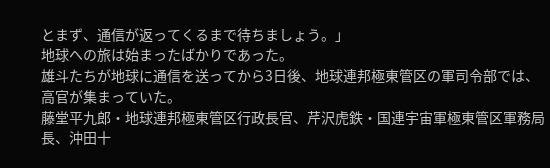とまず、通信が返ってくるまで待ちましょう。」
地球への旅は始まったばかりであった。
雄斗たちが地球に通信を送ってから3日後、地球連邦極東管区の軍司令部では、高官が集まっていた。
藤堂平九郎・地球連邦極東管区行政長官、芹沢虎鉄・国連宇宙軍極東管区軍務局長、沖田十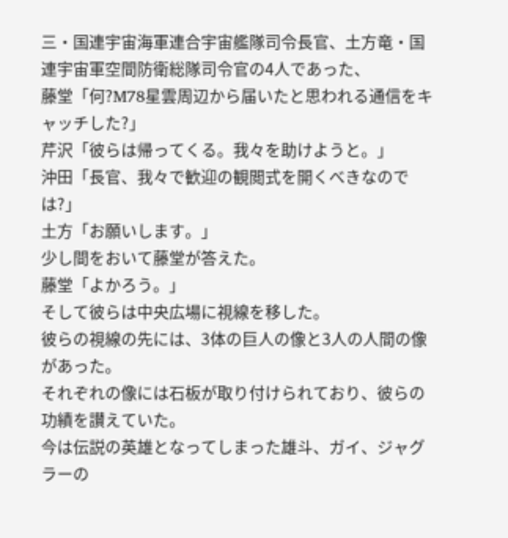三・国連宇宙海軍連合宇宙艦隊司令長官、土方竜・国連宇宙軍空間防衛総隊司令官の4人であった、
藤堂「何?M78星雲周辺から届いたと思われる通信をキャッチした?」
芹沢「彼らは帰ってくる。我々を助けようと。」
沖田「長官、我々で歓迎の観閲式を開くべきなのでは?」
土方「お願いします。」
少し間をおいて藤堂が答えた。
藤堂「よかろう。」
そして彼らは中央広場に視線を移した。
彼らの視線の先には、3体の巨人の像と3人の人間の像があった。
それぞれの像には石板が取り付けられており、彼らの功績を讃えていた。
今は伝説の英雄となってしまった雄斗、ガイ、ジャグラーの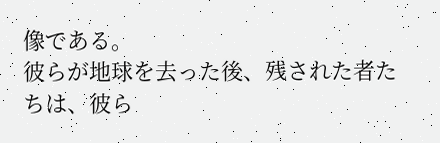像である。
彼らが地球を去った後、残された者たちは、彼ら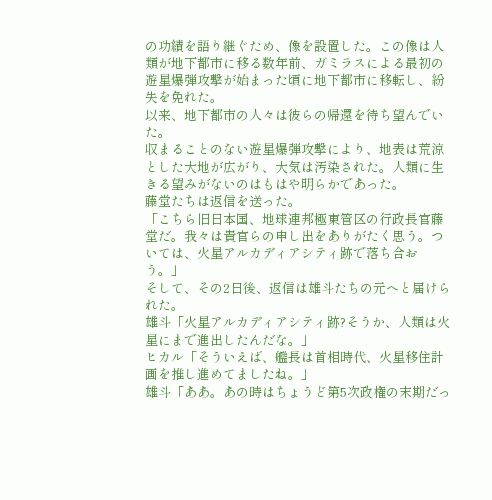の功績を語り継ぐため、像を設置した。この像は人類が地下都市に移る数年前、ガミラスによる最初の遊星爆弾攻撃が始まった頃に地下都市に移転し、紛失を免れた。
以来、地下都市の人々は彼らの帰還を待ち望んでいた。
収まることのない遊星爆弾攻撃により、地表は荒涼とした大地が広がり、大気は汚染された。人類に生きる望みがないのはもはや明らかであった。
藤堂たちは返信を送った。
「こちら旧日本国、地球連邦極東管区の行政長官藤堂だ。我々は貴官らの申し出をありがたく思う。ついては、火星アルカディアシティ跡で落ち合おう。」
そして、その2日後、返信は雄斗たちの元へと届けられた。
雄斗「火星アルカディアシティ跡?そうか、人類は火星にまで進出したんだな。」
ヒカル「そういえば、艦長は首相時代、火星移住計画を推し進めてましたね。」
雄斗「ああ。あの時はちょうど第5次政権の末期だっ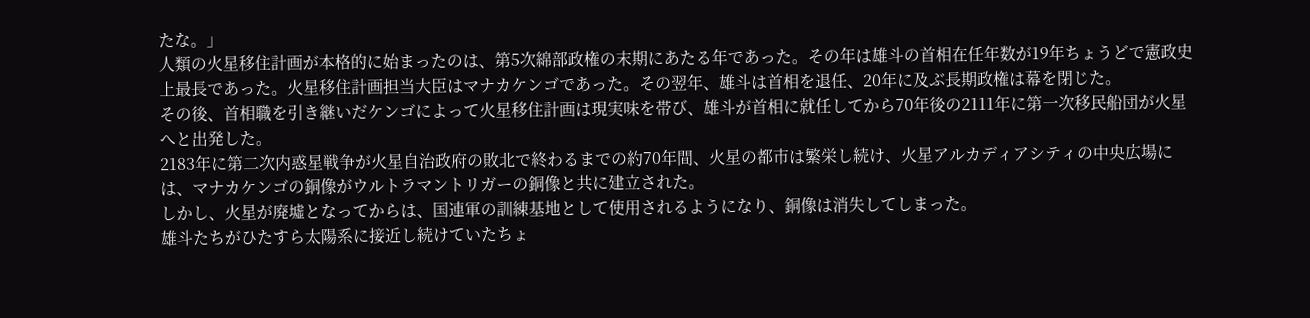たな。」
人類の火星移住計画が本格的に始まったのは、第5次綿部政権の末期にあたる年であった。その年は雄斗の首相在任年数が19年ちょうどで憲政史上最長であった。火星移住計画担当大臣はマナカケンゴであった。その翌年、雄斗は首相を退任、20年に及ぶ長期政権は幕を閉じた。
その後、首相職を引き継いだケンゴによって火星移住計画は現実味を帯び、雄斗が首相に就任してから70年後の2111年に第一次移民船団が火星へと出発した。
2183年に第二次内惑星戦争が火星自治政府の敗北で終わるまでの約70年間、火星の都市は繁栄し続け、火星アルカディアシティの中央広場には、マナカケンゴの銅像がウルトラマントリガーの銅像と共に建立された。
しかし、火星が廃墟となってからは、国連軍の訓練基地として使用されるようになり、銅像は消失してしまった。
雄斗たちがひたすら太陽系に接近し続けていたちょ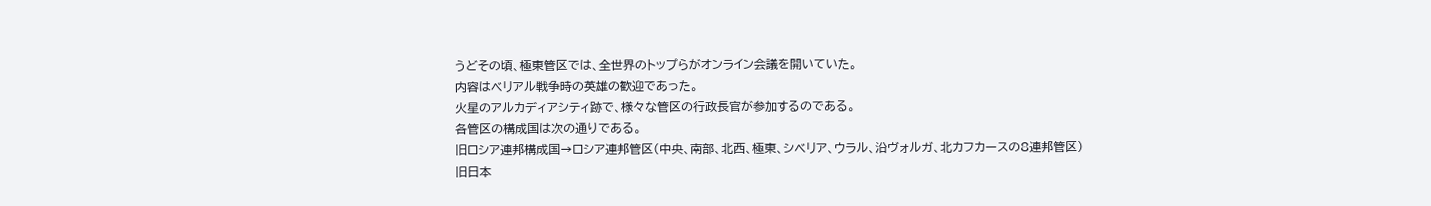うどその頃、極東管区では、全世界のトップらがオンライン会議を開いていた。
内容はベリアル戦争時の英雄の歓迎であった。
火星のアルカディアシティ跡で、様々な管区の行政長官が参加するのである。
各管区の構成国は次の通りである。
旧ロシア連邦構成国→ロシア連邦管区(中央、南部、北西、極東、シベリア、ウラル、沿ヴォルガ、北カフカースの8連邦管区)
旧日本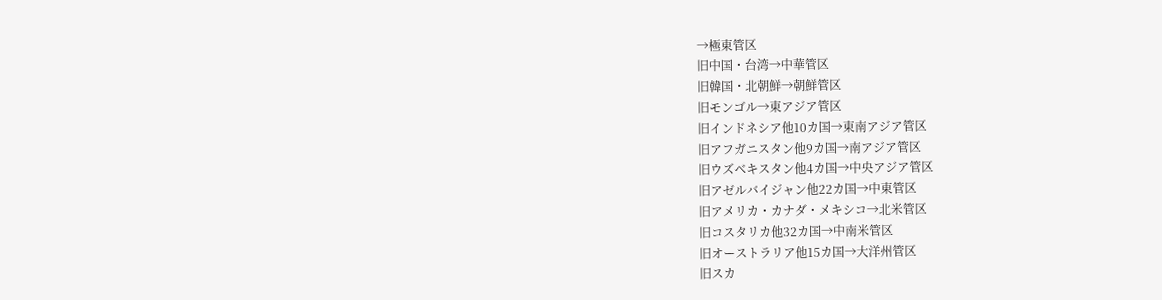→極東管区
旧中国・台湾→中華管区
旧韓国・北朝鮮→朝鮮管区
旧モンゴル→東アジア管区
旧インドネシア他10カ国→東南アジア管区
旧アフガニスタン他9カ国→南アジア管区
旧ウズベキスタン他4カ国→中央アジア管区
旧アゼルバイジャン他22カ国→中東管区
旧アメリカ・カナダ・メキシコ→北米管区
旧コスタリカ他32カ国→中南米管区
旧オーストラリア他15カ国→大洋州管区
旧スカ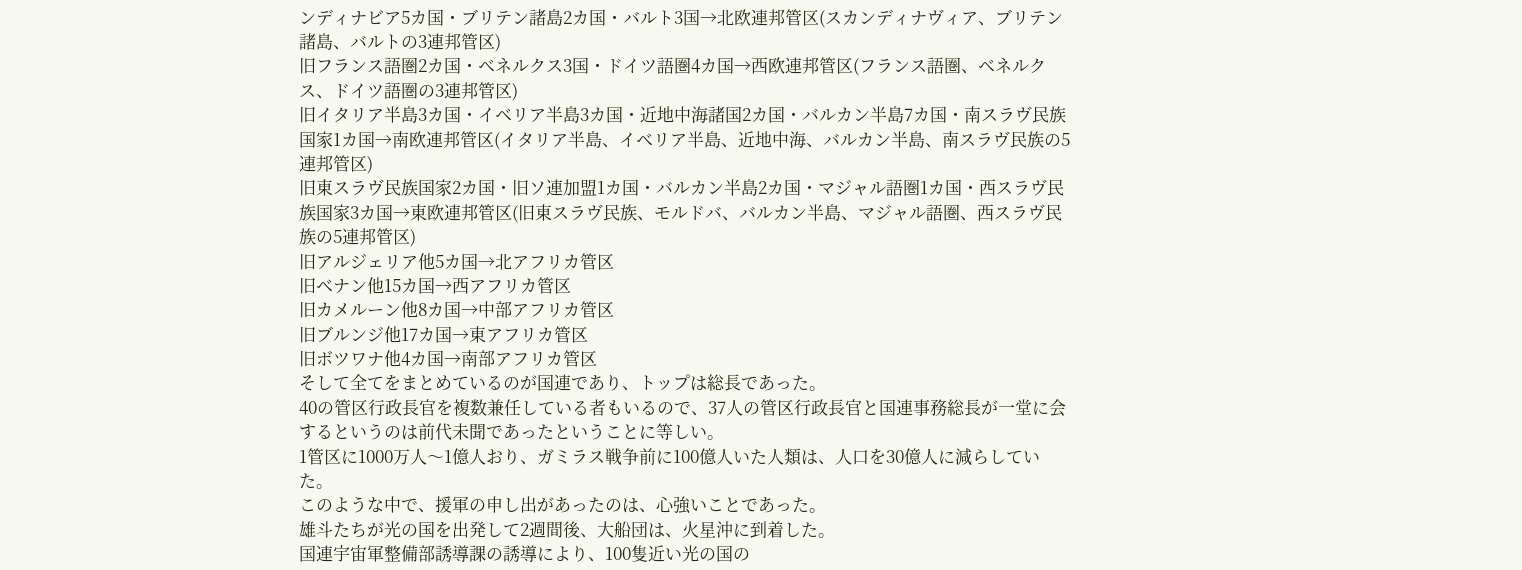ンディナビア5カ国・ブリテン諸島2カ国・バルト3国→北欧連邦管区(スカンディナヴィア、ブリテン諸島、バルトの3連邦管区)
旧フランス語圏2カ国・ベネルクス3国・ドイツ語圏4カ国→西欧連邦管区(フランス語圏、ベネルクス、ドイツ語圏の3連邦管区)
旧イタリア半島3カ国・イベリア半島3カ国・近地中海諸国2カ国・バルカン半島7カ国・南スラヴ民族国家1カ国→南欧連邦管区(イタリア半島、イベリア半島、近地中海、バルカン半島、南スラヴ民族の5連邦管区)
旧東スラヴ民族国家2カ国・旧ソ連加盟1カ国・バルカン半島2カ国・マジャル語圏1カ国・西スラヴ民族国家3カ国→東欧連邦管区(旧東スラヴ民族、モルドバ、バルカン半島、マジャル語圏、西スラヴ民族の5連邦管区)
旧アルジェリア他5カ国→北アフリカ管区
旧ベナン他15カ国→西アフリカ管区
旧カメルーン他8カ国→中部アフリカ管区
旧ブルンジ他17カ国→東アフリカ管区
旧ボツワナ他4カ国→南部アフリカ管区
そして全てをまとめているのが国連であり、トップは総長であった。
40の管区行政長官を複数兼任している者もいるので、37人の管区行政長官と国連事務総長が一堂に会するというのは前代未聞であったということに等しい。
1管区に1000万人〜1億人おり、ガミラス戦争前に100億人いた人類は、人口を30億人に減らしていた。
このような中で、援軍の申し出があったのは、心強いことであった。
雄斗たちが光の国を出発して2週間後、大船団は、火星沖に到着した。
国連宇宙軍整備部誘導課の誘導により、100隻近い光の国の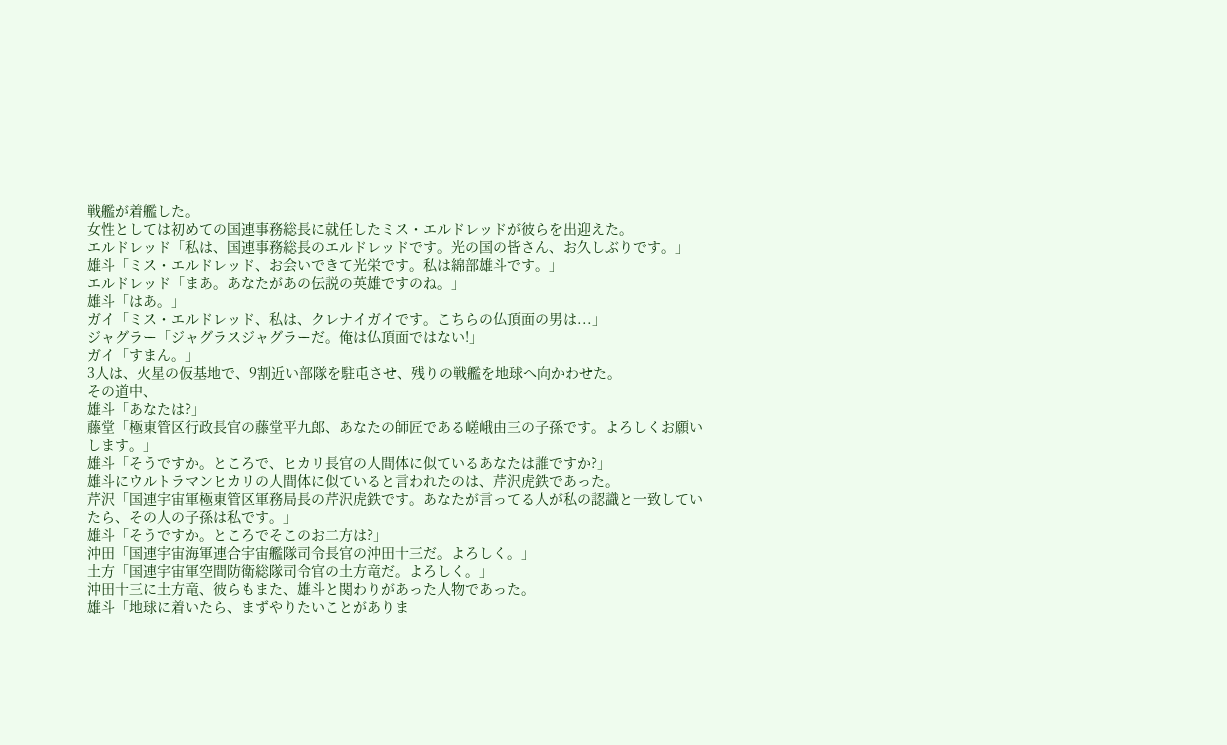戦艦が着艦した。
女性としては初めての国連事務総長に就任したミス・エルドレッドが彼らを出迎えた。
エルドレッド「私は、国連事務総長のエルドレッドです。光の国の皆さん、お久しぶりです。」
雄斗「ミス・エルドレッド、お会いできて光栄です。私は綿部雄斗です。」
エルドレッド「まあ。あなたがあの伝説の英雄ですのね。」
雄斗「はあ。」
ガイ「ミス・エルドレッド、私は、クレナイガイです。こちらの仏頂面の男は...」
ジャグラー「ジャグラスジャグラーだ。俺は仏頂面ではない!」
ガイ「すまん。」
3人は、火星の仮基地で、9割近い部隊を駐屯させ、残りの戦艦を地球へ向かわせた。
その道中、
雄斗「あなたは?」
藤堂「極東管区行政長官の藤堂平九郎、あなたの師匠である嵯峨由三の子孫です。よろしくお願いします。」
雄斗「そうですか。ところで、ヒカリ長官の人間体に似ているあなたは誰ですか?」
雄斗にウルトラマンヒカリの人間体に似ていると言われたのは、芹沢虎鉄であった。
芹沢「国連宇宙軍極東管区軍務局長の芹沢虎鉄です。あなたが言ってる人が私の認識と一致していたら、その人の子孫は私です。」
雄斗「そうですか。ところでそこのお二方は?」
沖田「国連宇宙海軍連合宇宙艦隊司令長官の沖田十三だ。よろしく。」
土方「国連宇宙軍空間防衛総隊司令官の土方竜だ。よろしく。」
沖田十三に土方竜、彼らもまた、雄斗と関わりがあった人物であった。
雄斗「地球に着いたら、まずやりたいことがありま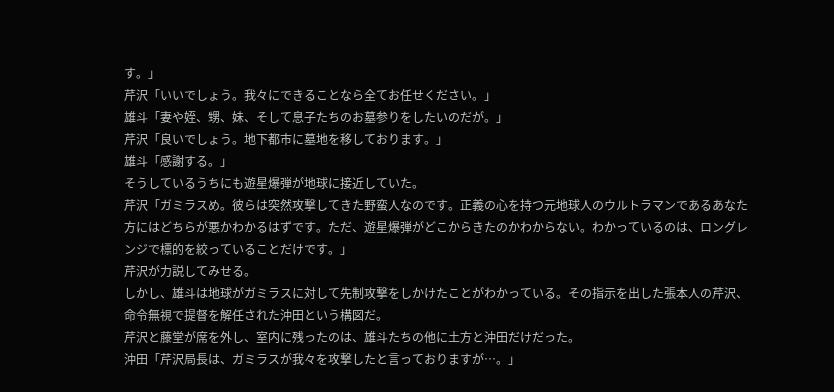す。」
芹沢「いいでしょう。我々にできることなら全てお任せください。」
雄斗「妻や姪、甥、妹、そして息子たちのお墓参りをしたいのだが。」
芹沢「良いでしょう。地下都市に墓地を移しております。」
雄斗「感謝する。」
そうしているうちにも遊星爆弾が地球に接近していた。
芹沢「ガミラスめ。彼らは突然攻撃してきた野蛮人なのです。正義の心を持つ元地球人のウルトラマンであるあなた方にはどちらが悪かわかるはずです。ただ、遊星爆弾がどこからきたのかわからない。わかっているのは、ロングレンジで標的を絞っていることだけです。」
芹沢が力説してみせる。
しかし、雄斗は地球がガミラスに対して先制攻撃をしかけたことがわかっている。その指示を出した張本人の芹沢、命令無視で提督を解任された沖田という構図だ。
芹沢と藤堂が席を外し、室内に残ったのは、雄斗たちの他に土方と沖田だけだった。
沖田「芹沢局長は、ガミラスが我々を攻撃したと言っておりますが…。」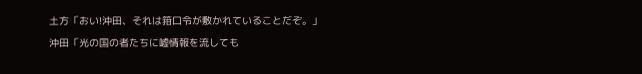土方「おい!沖田、それは箝口令が敷かれていることだぞ。」
沖田「光の国の者たちに嘘情報を流しても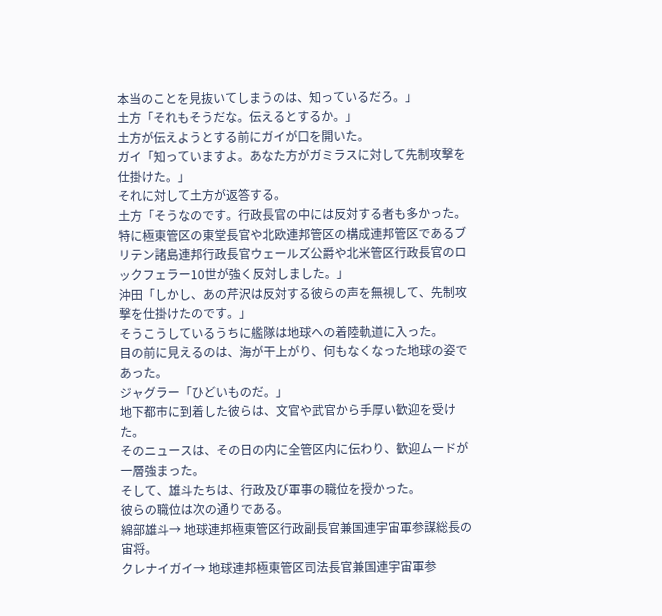本当のことを見抜いてしまうのは、知っているだろ。」
土方「それもそうだな。伝えるとするか。」
土方が伝えようとする前にガイが口を開いた。
ガイ「知っていますよ。あなた方がガミラスに対して先制攻撃を仕掛けた。」
それに対して土方が返答する。
土方「そうなのです。行政長官の中には反対する者も多かった。特に極東管区の東堂長官や北欧連邦管区の構成連邦管区であるブリテン諸島連邦行政長官ウェールズ公爵や北米管区行政長官のロックフェラー10世が強く反対しました。」
沖田「しかし、あの芹沢は反対する彼らの声を無視して、先制攻撃を仕掛けたのです。」
そうこうしているうちに艦隊は地球への着陸軌道に入った。
目の前に見えるのは、海が干上がり、何もなくなった地球の姿であった。
ジャグラー「ひどいものだ。」
地下都市に到着した彼らは、文官や武官から手厚い歓迎を受けた。
そのニュースは、その日の内に全管区内に伝わり、歓迎ムードが一層強まった。
そして、雄斗たちは、行政及び軍事の職位を授かった。
彼らの職位は次の通りである。
綿部雄斗→ 地球連邦極東管区行政副長官兼国連宇宙軍参謀総長の宙将。
クレナイガイ→ 地球連邦極東管区司法長官兼国連宇宙軍参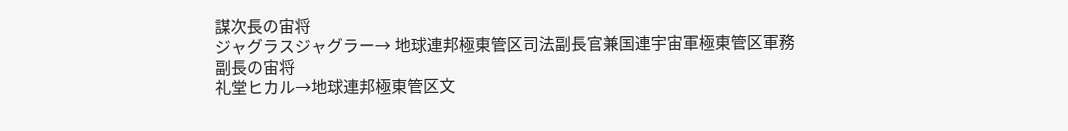謀次長の宙将
ジャグラスジャグラー→ 地球連邦極東管区司法副長官兼国連宇宙軍極東管区軍務副長の宙将
礼堂ヒカル→地球連邦極東管区文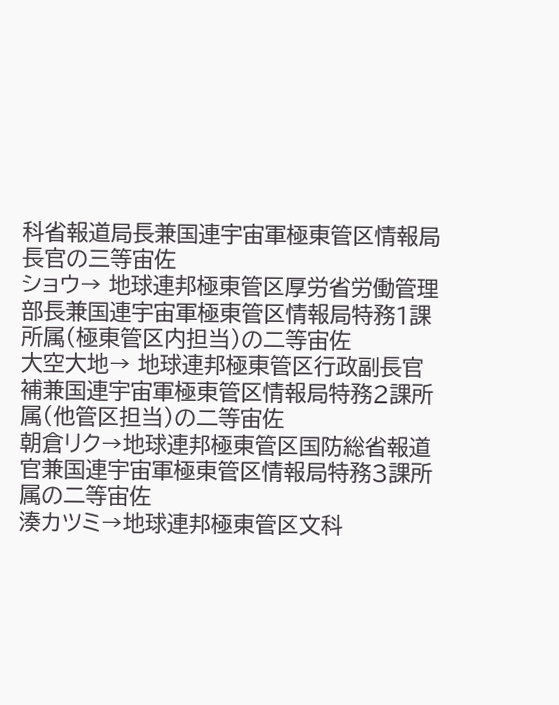科省報道局長兼国連宇宙軍極東管区情報局長官の三等宙佐
ショウ→ 地球連邦極東管区厚労省労働管理部長兼国連宇宙軍極東管区情報局特務1課所属(極東管区内担当)の二等宙佐
大空大地→ 地球連邦極東管区行政副長官補兼国連宇宙軍極東管区情報局特務2課所属(他管区担当)の二等宙佐
朝倉リク→地球連邦極東管区国防総省報道官兼国連宇宙軍極東管区情報局特務3課所属の二等宙佐
湊カツミ→地球連邦極東管区文科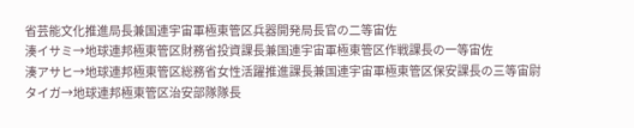省芸能文化推進局長兼国連宇宙軍極東管区兵器開発局長官の二等宙佐
湊イサミ→地球連邦極東管区財務省投資課長兼国連宇宙軍極東管区作戦課長の一等宙佐
湊アサヒ→地球連邦極東管区総務省女性活躍推進課長兼国連宇宙軍極東管区保安課長の三等宙尉
タイガ→地球連邦極東管区治安部隊隊長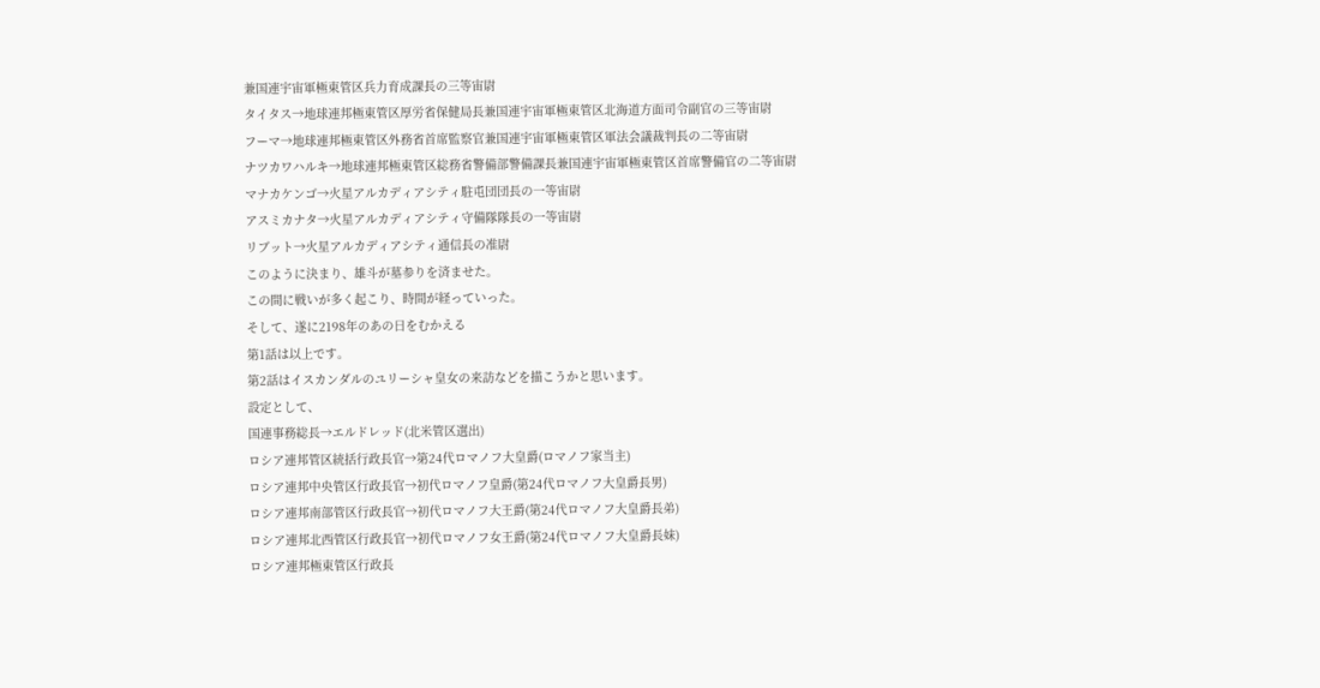兼国連宇宙軍極東管区兵力育成課長の三等宙尉
タイタス→地球連邦極東管区厚労省保健局長兼国連宇宙軍極東管区北海道方面司令副官の三等宙尉
フーマ→地球連邦極東管区外務省首席監察官兼国連宇宙軍極東管区軍法会議裁判長の二等宙尉
ナツカワハルキ→地球連邦極東管区総務省警備部警備課長兼国連宇宙軍極東管区首席警備官の二等宙尉
マナカケンゴ→火星アルカディアシティ駐屯団団長の一等宙尉
アスミカナタ→火星アルカディアシティ守備隊隊長の一等宙尉
リブット→火星アルカディアシティ通信長の准尉
このように決まり、雄斗が墓参りを済ませた。
この間に戦いが多く起こり、時間が経っていった。
そして、遂に2198年のあの日をむかえる
第1話は以上です。
第2話はイスカンダルのユリーシャ皇女の来訪などを描こうかと思います。
設定として、
国連事務総長→エルドレッド(北米管区選出)
ロシア連邦管区統括行政長官→第24代ロマノフ大皇爵(ロマノフ家当主)
ロシア連邦中央管区行政長官→初代ロマノフ皇爵(第24代ロマノフ大皇爵長男)
ロシア連邦南部管区行政長官→初代ロマノフ大王爵(第24代ロマノフ大皇爵長弟)
ロシア連邦北西管区行政長官→初代ロマノフ女王爵(第24代ロマノフ大皇爵長妹)
ロシア連邦極東管区行政長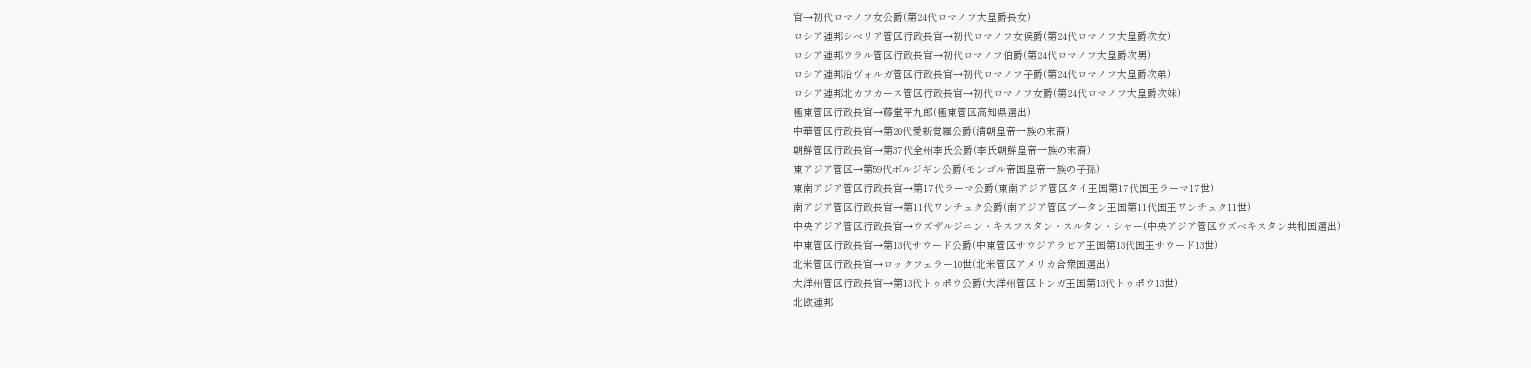官→初代ロマノフ女公爵(第24代ロマノフ大皇爵長女)
ロシア連邦シベリア管区行政長官→初代ロマノフ女侯爵(第24代ロマノフ大皇爵次女)
ロシア連邦ウラル管区行政長官→初代ロマノフ伯爵(第24代ロマノフ大皇爵次男)
ロシア連邦沿ヴォルガ管区行政長官→初代ロマノフ子爵(第24代ロマノフ大皇爵次弟)
ロシア連邦北カフカース管区行政長官→初代ロマノフ女爵(第24代ロマノフ大皇爵次妹)
極東管区行政長官→藤堂平九郎(極東管区高知県選出)
中華管区行政長官→第20代愛新覚羅公爵(清朝皇帝一族の末裔)
朝鮮管区行政長官→第37代全州李氏公爵(李氏朝鮮皇帝一族の末裔)
東アジア管区→第59代ボルジギン公爵(モンゴル帝国皇帝一族の子孫)
東南アジア管区行政長官→第17代ラーマ公爵(東南アジア管区タイ王国第17代国王ラーマ17世)
南アジア管区行政長官→第11代ワンチュク公爵(南アジア管区ブータン王国第11代国王ワンチュク11世)
中央アジア管区行政長官→ウズザルジニン・キスフスタン・スルタン・シャー(中央アジア管区ウズベキスタン共和国選出)
中東管区行政長官→第13代サウード公爵(中東管区サウジアラビア王国第13代国王サウード13世)
北米管区行政長官→ロックフェラー10世(北米管区アメリカ合衆国選出)
大洋州管区行政長官→第13代トゥポウ公爵(大洋州管区トンガ王国第13代トゥポウ13世)
北欧連邦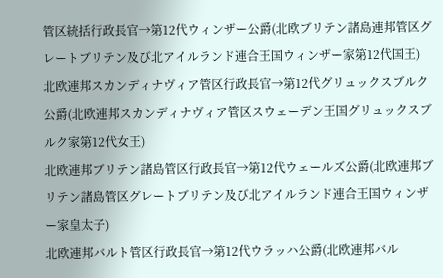管区統括行政長官→第12代ウィンザー公爵(北欧ブリテン諸島連邦管区グレートブリテン及び北アイルランド連合王国ウィンザー家第12代国王)
北欧連邦スカンディナヴィア管区行政長官→第12代グリュックスブルク公爵(北欧連邦スカンディナヴィア管区スウェーデン王国グリュックスブルク家第12代女王)
北欧連邦ブリテン諸島管区行政長官→第12代ウェールズ公爵(北欧連邦ブリテン諸島管区グレートブリテン及び北アイルランド連合王国ウィンザー家皇太子)
北欧連邦バルト管区行政長官→第12代ウラッハ公爵(北欧連邦バル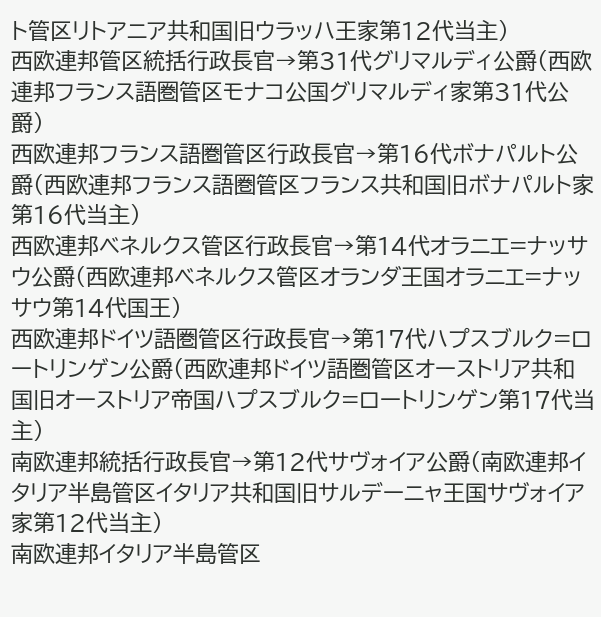ト管区リトアニア共和国旧ウラッハ王家第12代当主)
西欧連邦管区統括行政長官→第31代グリマルディ公爵(西欧連邦フランス語圏管区モナコ公国グリマルディ家第31代公爵)
西欧連邦フランス語圏管区行政長官→第16代ボナパルト公爵(西欧連邦フランス語圏管区フランス共和国旧ボナパルト家第16代当主)
西欧連邦ベネルクス管区行政長官→第14代オラニエ=ナッサウ公爵(西欧連邦ベネルクス管区オランダ王国オラニエ=ナッサウ第14代国王)
西欧連邦ドイツ語圏管区行政長官→第17代ハプスブルク=ロートリンゲン公爵(西欧連邦ドイツ語圏管区オーストリア共和国旧オーストリア帝国ハプスブルク=ロートリンゲン第17代当主)
南欧連邦統括行政長官→第12代サヴォイア公爵(南欧連邦イタリア半島管区イタリア共和国旧サルデーニャ王国サヴォイア家第12代当主)
南欧連邦イタリア半島管区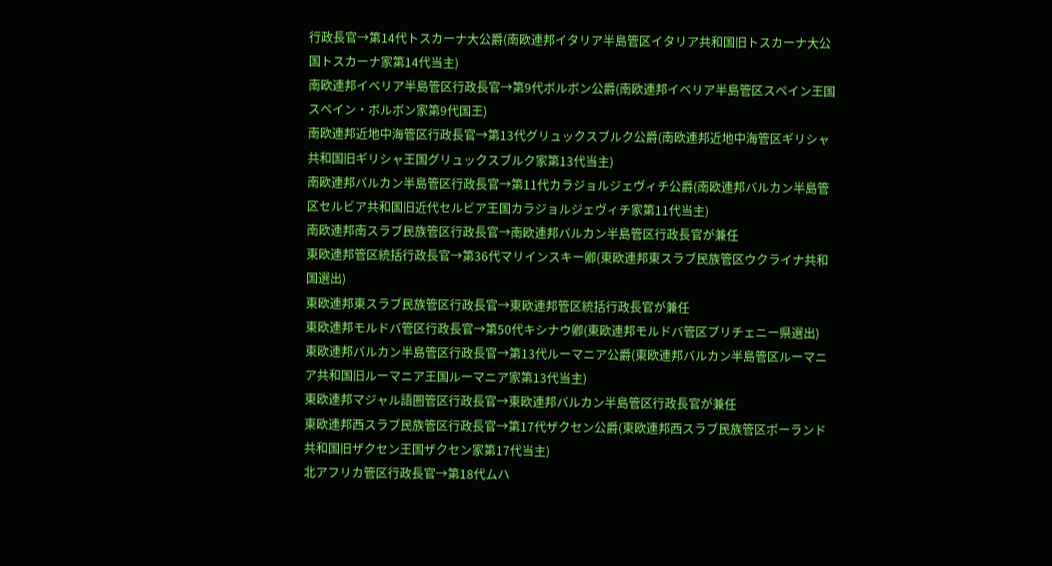行政長官→第14代トスカーナ大公爵(南欧連邦イタリア半島管区イタリア共和国旧トスカーナ大公国トスカーナ家第14代当主)
南欧連邦イベリア半島管区行政長官→第9代ボルボン公爵(南欧連邦イベリア半島管区スペイン王国スペイン・ボルボン家第9代国王)
南欧連邦近地中海管区行政長官→第13代グリュックスブルク公爵(南欧連邦近地中海管区ギリシャ共和国旧ギリシャ王国グリュックスブルク家第13代当主)
南欧連邦バルカン半島管区行政長官→第11代カラジョルジェヴィチ公爵(南欧連邦バルカン半島管区セルビア共和国旧近代セルビア王国カラジョルジェヴィチ家第11代当主)
南欧連邦南スラブ民族管区行政長官→南欧連邦バルカン半島管区行政長官が兼任
東欧連邦管区統括行政長官→第36代マリインスキー卿(東欧連邦東スラブ民族管区ウクライナ共和国選出)
東欧連邦東スラブ民族管区行政長官→東欧連邦管区統括行政長官が兼任
東欧連邦モルドバ管区行政長官→第50代キシナウ卿(東欧連邦モルドバ管区ブリチェニー県選出)
東欧連邦バルカン半島管区行政長官→第13代ルーマニア公爵(東欧連邦バルカン半島管区ルーマニア共和国旧ルーマニア王国ルーマニア家第13代当主)
東欧連邦マジャル語圏管区行政長官→東欧連邦バルカン半島管区行政長官が兼任
東欧連邦西スラブ民族管区行政長官→第17代ザクセン公爵(東欧連邦西スラブ民族管区ポーランド共和国旧ザクセン王国ザクセン家第17代当主)
北アフリカ管区行政長官→第18代ムハ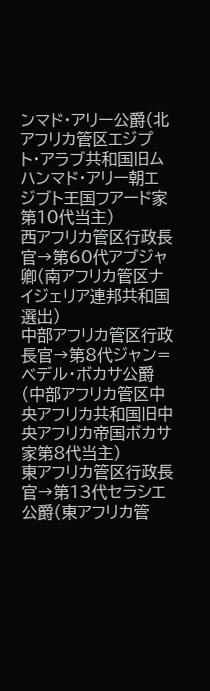ンマド・アリー公爵(北アフリカ管区エジプト・アラブ共和国旧ムハンマド・アリー朝エジブト王国フアード家第10代当主)
西アフリカ管区行政長官→第60代アブジャ卿(南アフリカ管区ナイジェリア連邦共和国選出)
中部アフリカ管区行政長官→第8代ジャン=ベデル・ボカサ公爵(中部アフリカ管区中央アフリカ共和国旧中央アフリカ帝国ボカサ家第8代当主)
東アフリカ管区行政長官→第13代セラシエ公爵(東アフリカ管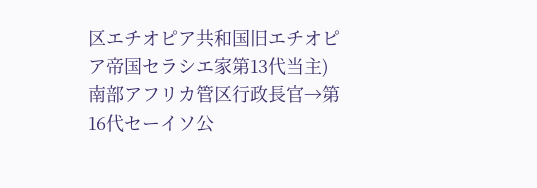区エチオピア共和国旧エチオピア帝国セラシエ家第13代当主)
南部アフリカ管区行政長官→第16代セーイソ公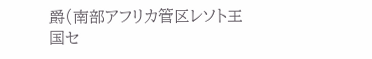爵(南部アフリカ管区レソト王国セ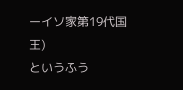ーイソ家第19代国王)
というふう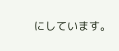にしています。